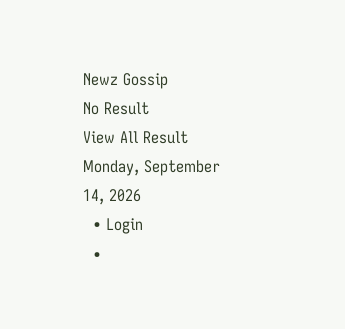Newz Gossip
No Result
View All Result
Monday, September 14, 2026
  • Login
  •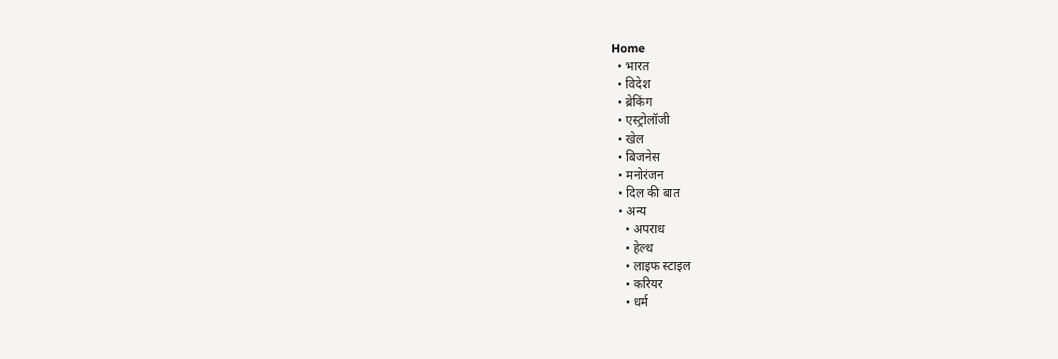Home
  • भारत
  • विदेश
  • ब्रेकिंग
  • एस्ट्रोलॉजी
  • खेल
  • बिजनेस
  • मनोरंजन
  • दिल की बात
  • अन्य
    • अपराध
    • हेल्थ
    • लाइफ स्टाइल
    • करियर
    • धर्म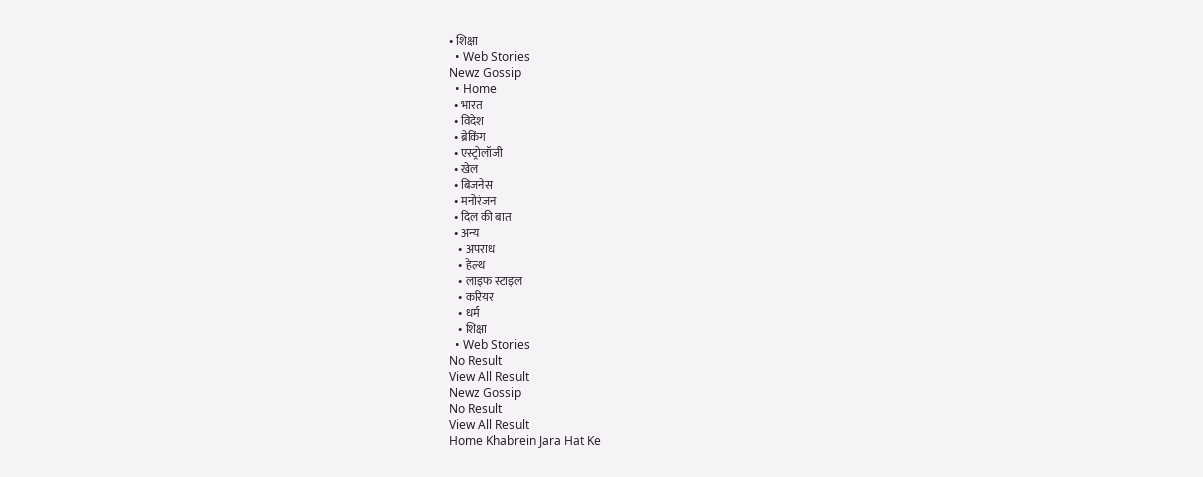• शिक्षा
  • Web Stories
Newz Gossip
  • Home
  • भारत
  • विदेश
  • ब्रेकिंग
  • एस्ट्रोलॉजी
  • खेल
  • बिजनेस
  • मनोरंजन
  • दिल की बात
  • अन्य
    • अपराध
    • हेल्थ
    • लाइफ स्टाइल
    • करियर
    • धर्म
    • शिक्षा
  • Web Stories
No Result
View All Result
Newz Gossip
No Result
View All Result
Home Khabrein Jara Hat Ke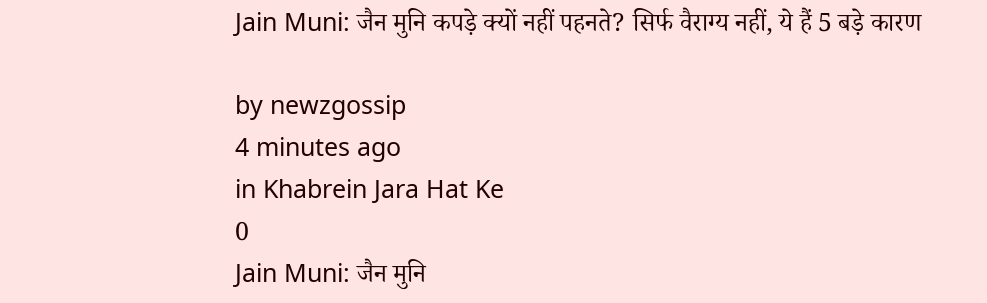Jain Muni: जैन मुनि कपड़े क्यों नहीं पहनते? सिर्फ वैराग्य नहीं, ये हैं 5 बड़े कारण

by newzgossip
4 minutes ago
in Khabrein Jara Hat Ke
0
Jain Muni: जैन मुनि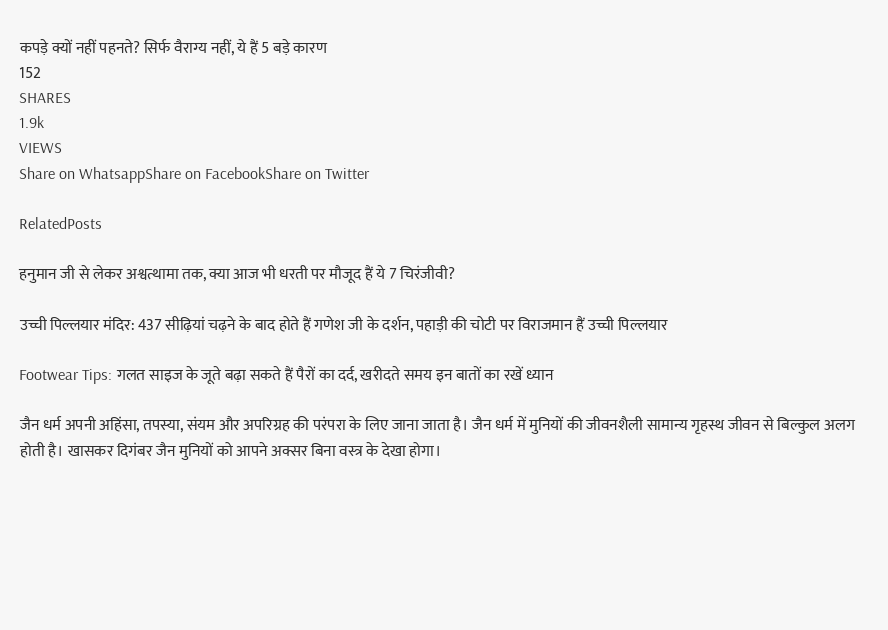कपड़े क्यों नहीं पहनते? सिर्फ वैराग्य नहीं, ये हैं 5 बड़े कारण
152
SHARES
1.9k
VIEWS
Share on WhatsappShare on FacebookShare on Twitter

RelatedPosts

हनुमान जी से लेकर अश्वत्थामा तक, क्या आज भी धरती पर मौजूद हैं ये 7 चिरंजीवी?

उच्ची पिल्लयार मंदिर: 437 सीढ़ियां चढ़ने के बाद होते हैं गणेश जी के दर्शन, पहाड़ी की चोटी पर विराजमान हैं उच्ची पिल्लयार

Footwear Tips: गलत साइज के जूते बढ़ा सकते हैं पैरों का दर्द, खरीदते समय इन बातों का रखें ध्यान

जैन धर्म अपनी अहिंसा, तपस्या, संयम और अपरिग्रह की परंपरा के लिए जाना जाता है। जैन धर्म में मुनियों की जीवनशैली सामान्य गृहस्थ जीवन से बिल्कुल अलग होती है। खासकर दिगंबर जैन मुनियों को आपने अक्सर बिना वस्त्र के देखा होगा।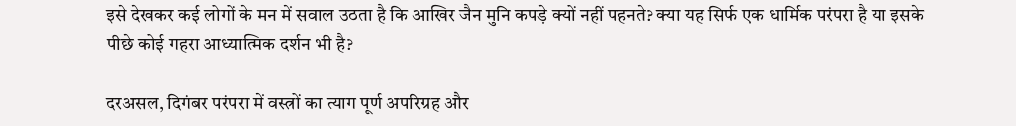इसे देखकर कई लोगों के मन में सवाल उठता है कि आखिर जैन मुनि कपड़े क्यों नहीं पहनते? क्या यह सिर्फ एक धार्मिक परंपरा है या इसके पीछे कोई गहरा आध्यात्मिक दर्शन भी है?

दरअसल, दिगंबर परंपरा में वस्त्रों का त्याग पूर्ण अपरिग्रह और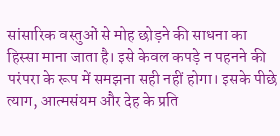सांसारिक वस्तुओं से मोह छोड़ने की साधना का हिस्सा माना जाता है। इसे केवल कपड़े न पहनने की परंपरा के रूप में समझना सही नहीं होगा। इसके पीछे त्याग, आत्मसंयम और देह के प्रति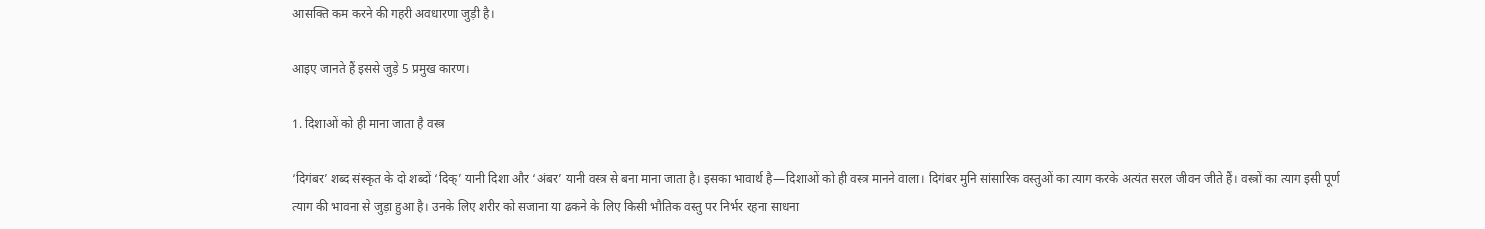आसक्ति कम करने की गहरी अवधारणा जुड़ी है।

आइए जानते हैं इससे जुड़े 5 प्रमुख कारण।

1. दिशाओं को ही माना जाता है वस्त्र

‘दिगंबर’ शब्द संस्कृत के दो शब्दों ‘दिक्’ यानी दिशा और ‘अंबर’ यानी वस्त्र से बना माना जाता है। इसका भावार्थ है—दिशाओं को ही वस्त्र मानने वाला। दिगंबर मुनि सांसारिक वस्तुओं का त्याग करके अत्यंत सरल जीवन जीते हैं। वस्त्रों का त्याग इसी पूर्ण त्याग की भावना से जुड़ा हुआ है। उनके लिए शरीर को सजाना या ढकने के लिए किसी भौतिक वस्तु पर निर्भर रहना साधना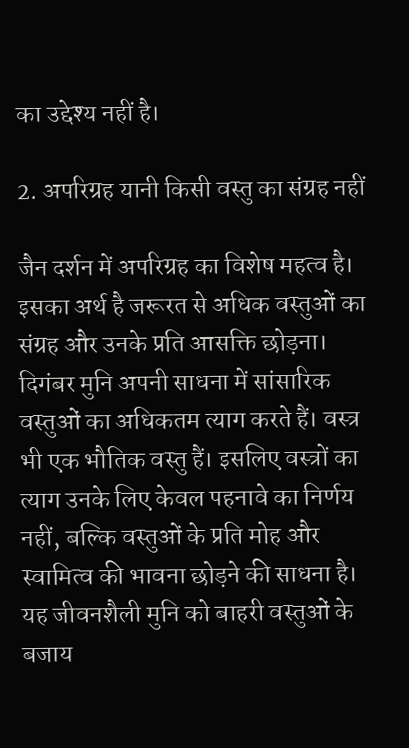का उद्देश्य नहीं है।

2. अपरिग्रह यानी किसी वस्तु का संग्रह नहीं

जैन दर्शन में अपरिग्रह का विशेष महत्व है। इसका अर्थ है जरूरत से अधिक वस्तुओं का संग्रह और उनके प्रति आसक्ति छोड़ना। दिगंबर मुनि अपनी साधना में सांसारिक वस्तुओं का अधिकतम त्याग करते हैं। वस्त्र भी एक भौतिक वस्तु हैं। इसलिए वस्त्रों का त्याग उनके लिए केवल पहनावे का निर्णय नहीं, बल्कि वस्तुओं के प्रति मोह और स्वामित्व की भावना छोड़ने की साधना है। यह जीवनशैली मुनि को बाहरी वस्तुओं के बजाय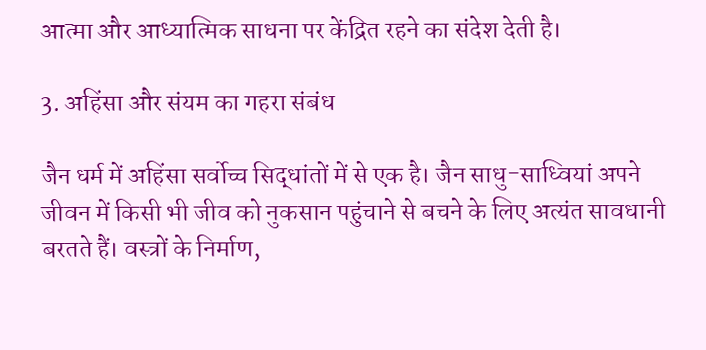आत्मा और आध्यात्मिक साधना पर केंद्रित रहने का संदेश देती है।

3. अहिंसा और संयम का गहरा संबंध

जैन धर्म में अहिंसा सर्वोच्च सिद्धांतों में से एक है। जैन साधु-साध्वियां अपने जीवन में किसी भी जीव को नुकसान पहुंचाने से बचने के लिए अत्यंत सावधानी बरतते हैं। वस्त्रों के निर्माण,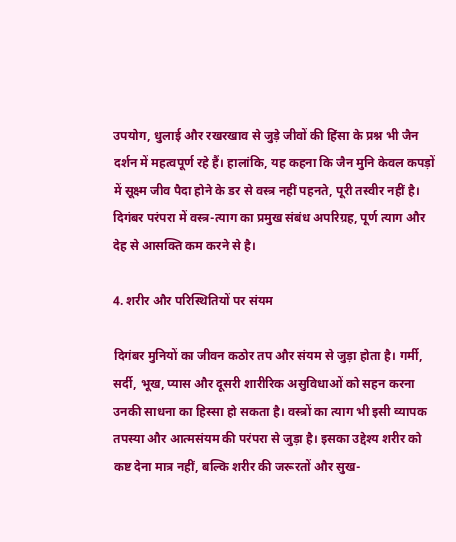उपयोग, धुलाई और रखरखाव से जुड़े जीवों की हिंसा के प्रश्न भी जैन दर्शन में महत्वपूर्ण रहे हैं। हालांकि, यह कहना कि जैन मुनि केवल कपड़ों में सूक्ष्म जीव पैदा होने के डर से वस्त्र नहीं पहनते, पूरी तस्वीर नहीं है। दिगंबर परंपरा में वस्त्र-त्याग का प्रमुख संबंध अपरिग्रह, पूर्ण त्याग और देह से आसक्ति कम करने से है।

4. शरीर और परिस्थितियों पर संयम

दिगंबर मुनियों का जीवन कठोर तप और संयम से जुड़ा होता है। गर्मी, सर्दी, भूख, प्यास और दूसरी शारीरिक असुविधाओं को सहन करना उनकी साधना का हिस्सा हो सकता है। वस्त्रों का त्याग भी इसी व्यापक तपस्या और आत्मसंयम की परंपरा से जुड़ा है। इसका उद्देश्य शरीर को कष्ट देना मात्र नहीं, बल्कि शरीर की जरूरतों और सुख-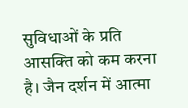सुविधाओं के प्रति आसक्ति को कम करना है। जैन दर्शन में आत्मा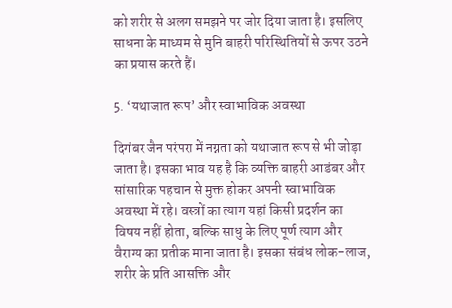को शरीर से अलग समझने पर जोर दिया जाता है। इसलिए साधना के माध्यम से मुनि बाहरी परिस्थितियों से ऊपर उठने का प्रयास करते हैं।

5. ‘यथाजात रूप’ और स्वाभाविक अवस्था

दिगंबर जैन परंपरा में नग्नता को यथाजात रूप से भी जोड़ा जाता है। इसका भाव यह है कि व्यक्ति बाहरी आडंबर और सांसारिक पहचान से मुक्त होकर अपनी स्वाभाविक अवस्था में रहे। वस्त्रों का त्याग यहां किसी प्रदर्शन का विषय नहीं होता, बल्कि साधु के लिए पूर्ण त्याग और वैराग्य का प्रतीक माना जाता है। इसका संबंध लोक-लाज, शरीर के प्रति आसक्ति और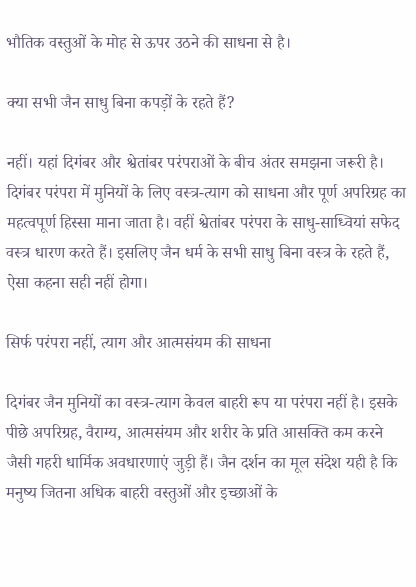भौतिक वस्तुओं के मोह से ऊपर उठने की साधना से है।

क्या सभी जैन साधु बिना कपड़ों के रहते हैं?

नहीं। यहां दिगंबर और श्वेतांबर परंपराओं के बीच अंतर समझना जरूरी है। दिगंबर परंपरा में मुनियों के लिए वस्त्र-त्याग को साधना और पूर्ण अपरिग्रह का महत्वपूर्ण हिस्सा माना जाता है। वहीं श्वेतांबर परंपरा के साधु-साध्वियां सफेद वस्त्र धारण करते हैं। इसलिए जैन धर्म के सभी साधु बिना वस्त्र के रहते हैं, ऐसा कहना सही नहीं होगा।

सिर्फ परंपरा नहीं, त्याग और आत्मसंयम की साधना

दिगंबर जैन मुनियों का वस्त्र-त्याग केवल बाहरी रूप या परंपरा नहीं है। इसके पीछे अपरिग्रह, वैराग्य, आत्मसंयम और शरीर के प्रति आसक्ति कम करने जैसी गहरी धार्मिक अवधारणाएं जुड़ी हैं। जैन दर्शन का मूल संदेश यही है कि मनुष्य जितना अधिक बाहरी वस्तुओं और इच्छाओं के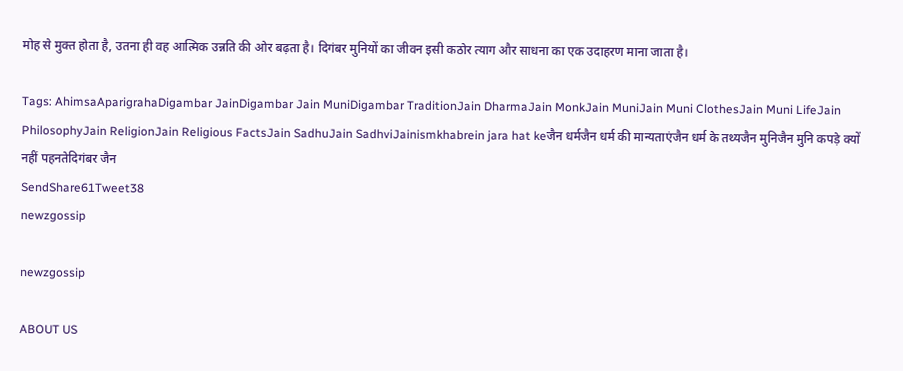मोह से मुक्त होता है, उतना ही वह आत्मिक उन्नति की ओर बढ़ता है। दिगंबर मुनियों का जीवन इसी कठोर त्याग और साधना का एक उदाहरण माना जाता है।

Tags: AhimsaAparigrahaDigambar JainDigambar Jain MuniDigambar TraditionJain DharmaJain MonkJain MuniJain Muni ClothesJain Muni LifeJain PhilosophyJain ReligionJain Religious FactsJain SadhuJain SadhviJainismkhabrein jara hat keजैन धर्मजैन धर्म की मान्यताएंजैन धर्म के तथ्यजैन मुनिजैन मुनि कपड़े क्यों नहीं पहनतेदिगंबर जैन
SendShare61Tweet38
newzgossip

newzgossip

ABOUT US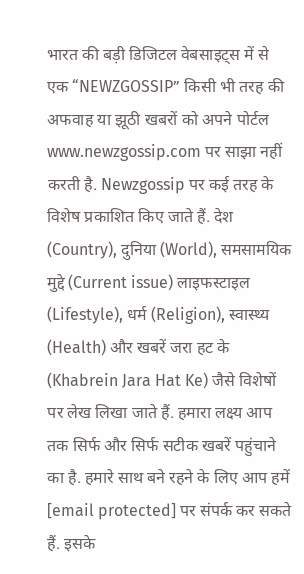भारत की बड़ी डिजिटल वेबसाइट्स में से एक “NEWZGOSSIP” किसी भी तरह की अफवाह या झूठी खबरों को अपने पोर्टल www.newzgossip.com पर साझा नहीं करती है. Newzgossip पर कई तरह के विशेष प्रकाशित किए जाते हैं. देश (Country), दुनिया (World), समसामयिक मुद्दे (Current issue) लाइफस्टाइल (Lifestyle), धर्म (Religion), स्वास्थ्य (Health) और खबरें जरा हट के (Khabrein Jara Hat Ke) जैसे विशेषों पर लेख लिखा जाते हैं. हमारा लक्ष्य आप तक सिर्फ और सिर्फ सटीक खबरें पहुंचाने का है. हमारे साथ बने रहने के लिए आप हमें  [email protected] पर संपर्क कर सकते हैं. इसके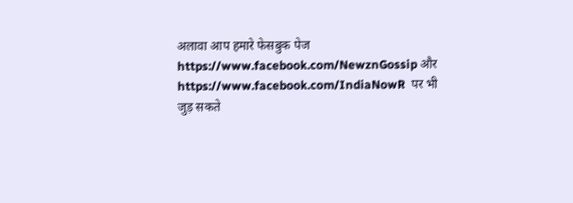अलावा आप हमारे फेसबुक पेज https://www.facebook.com/NewznGossip और https://www.facebook.com/IndiaNowR  पर भी जुड़ सकते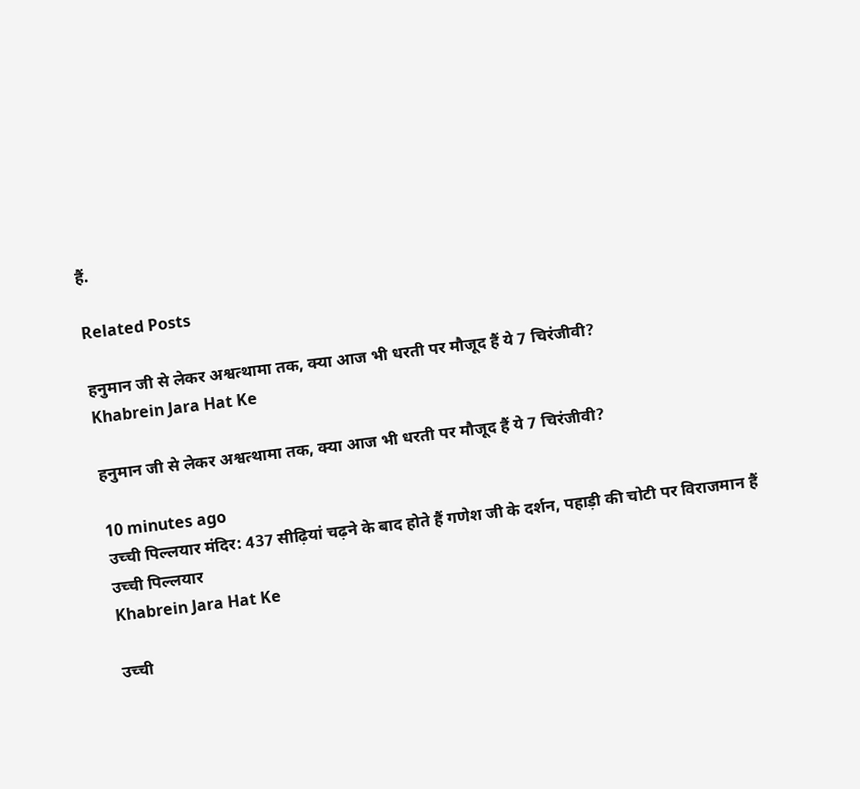हैं.

Related Posts

हनुमान जी से लेकर अश्वत्थामा तक, क्या आज भी धरती पर मौजूद हैं ये 7 चिरंजीवी?
Khabrein Jara Hat Ke

हनुमान जी से लेकर अश्वत्थामा तक, क्या आज भी धरती पर मौजूद हैं ये 7 चिरंजीवी?

10 minutes ago
उच्ची पिल्लयार मंदिर: 437 सीढ़ियां चढ़ने के बाद होते हैं गणेश जी के दर्शन, पहाड़ी की चोटी पर विराजमान हैं उच्ची पिल्लयार
Khabrein Jara Hat Ke

उच्ची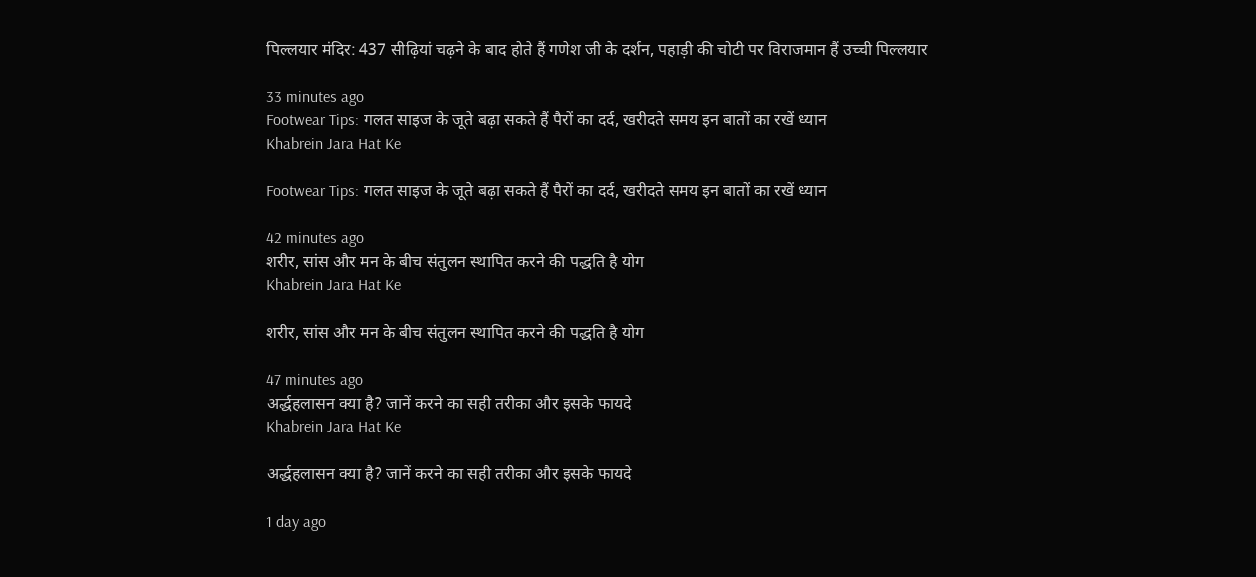पिल्लयार मंदिर: 437 सीढ़ियां चढ़ने के बाद होते हैं गणेश जी के दर्शन, पहाड़ी की चोटी पर विराजमान हैं उच्ची पिल्लयार

33 minutes ago
Footwear Tips: गलत साइज के जूते बढ़ा सकते हैं पैरों का दर्द, खरीदते समय इन बातों का रखें ध्यान
Khabrein Jara Hat Ke

Footwear Tips: गलत साइज के जूते बढ़ा सकते हैं पैरों का दर्द, खरीदते समय इन बातों का रखें ध्यान

42 minutes ago
शरीर, सांस और मन के बीच संतुलन स्थापित करने की पद्धति है योग
Khabrein Jara Hat Ke

शरीर, सांस और मन के बीच संतुलन स्थापित करने की पद्धति है योग

47 minutes ago
अर्द्धहलासन क्या है? जानें करने का सही तरीका और इसके फायदे
Khabrein Jara Hat Ke

अर्द्धहलासन क्या है? जानें करने का सही तरीका और इसके फायदे

1 day ago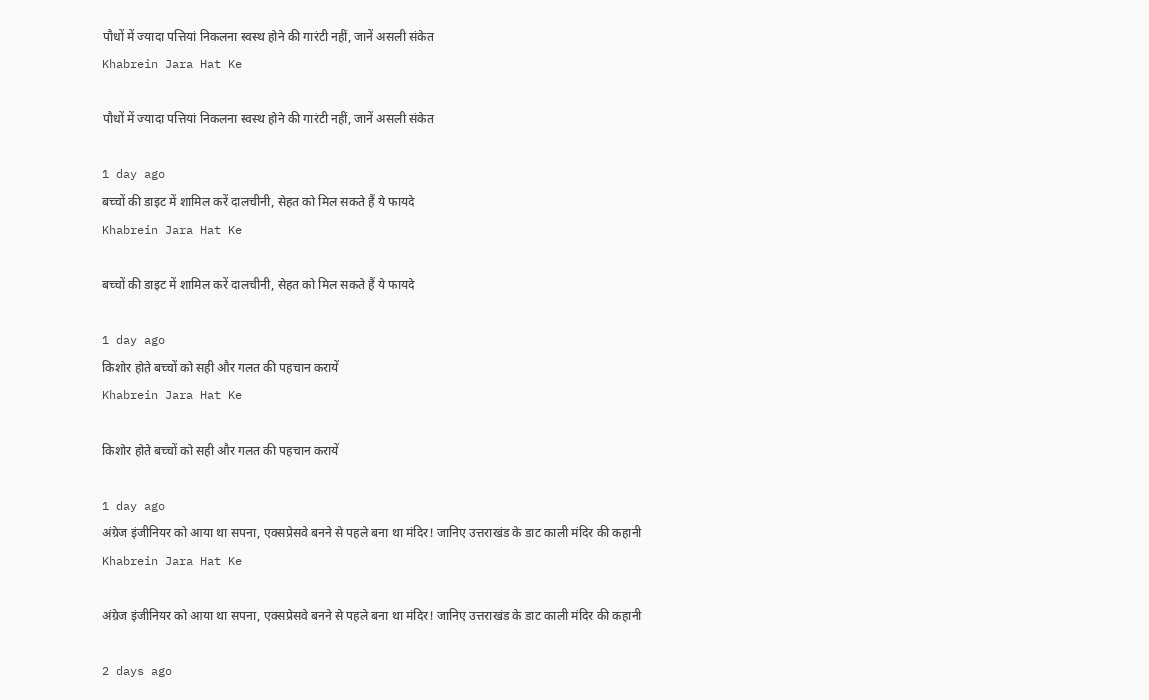पौधों में ज्यादा पत्तियां निकलना स्वस्थ होने की गारंटी नहीं, जानें असली संकेत
Khabrein Jara Hat Ke

पौधों में ज्यादा पत्तियां निकलना स्वस्थ होने की गारंटी नहीं, जानें असली संकेत

1 day ago
बच्चों की डाइट में शामिल करें दालचीनी, सेहत को मिल सकते हैं ये फायदे
Khabrein Jara Hat Ke

बच्चों की डाइट में शामिल करें दालचीनी, सेहत को मिल सकते हैं ये फायदे

1 day ago
किशोर होते बच्चों को सही और गलत की पहचान करायें
Khabrein Jara Hat Ke

किशोर होते बच्चों को सही और गलत की पहचान करायें

1 day ago
अंग्रेज इंजीनियर को आया था सपना, एक्सप्रेसवे बनने से पहले बना था मंदिर! जानिए उत्तराखंड के डाट काली मंदिर की कहानी
Khabrein Jara Hat Ke

अंग्रेज इंजीनियर को आया था सपना, एक्सप्रेसवे बनने से पहले बना था मंदिर! जानिए उत्तराखंड के डाट काली मंदिर की कहानी

2 days ago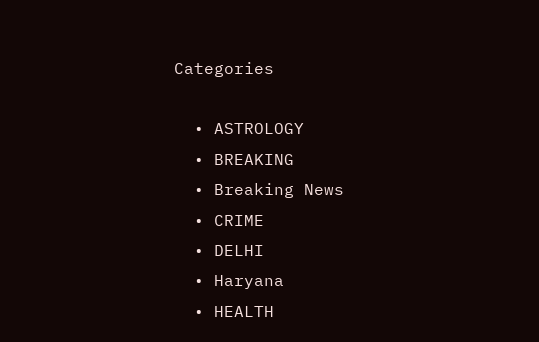Categories

  • ASTROLOGY
  • BREAKING
  • Breaking News
  • CRIME
  • DELHI
  • Haryana
  • HEALTH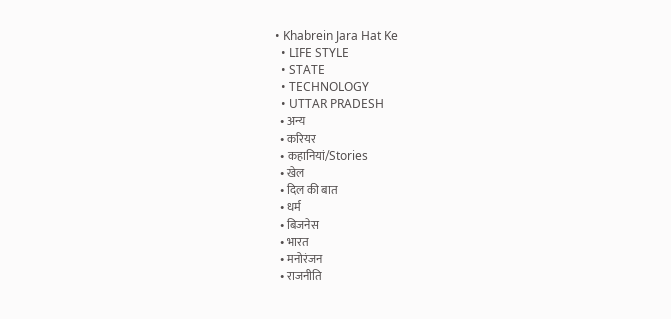• Khabrein Jara Hat Ke
  • LIFE STYLE
  • STATE
  • TECHNOLOGY
  • UTTAR PRADESH
  • अन्य
  • करियर
  • कहानियां/Stories
  • खेल
  • दिल की बात
  • धर्म
  • बिजनेस
  • भारत
  • मनोरंजन
  • राजनीति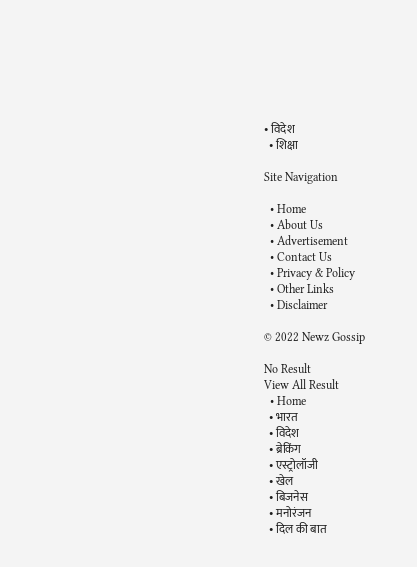• विदेश
  • शिक्षा

Site Navigation

  • Home
  • About Us
  • Advertisement
  • Contact Us
  • Privacy & Policy
  • Other Links
  • Disclaimer

© 2022 Newz Gossip

No Result
View All Result
  • Home
  • भारत
  • विदेश
  • ब्रेकिंग
  • एस्ट्रोलॉजी
  • खेल
  • बिजनेस
  • मनोरंजन
  • दिल की बात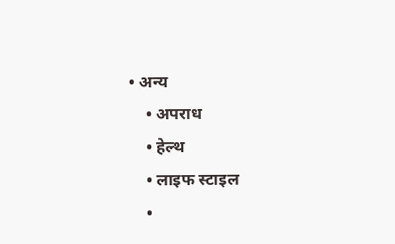• अन्य
    • अपराध
    • हेल्थ
    • लाइफ स्टाइल
    •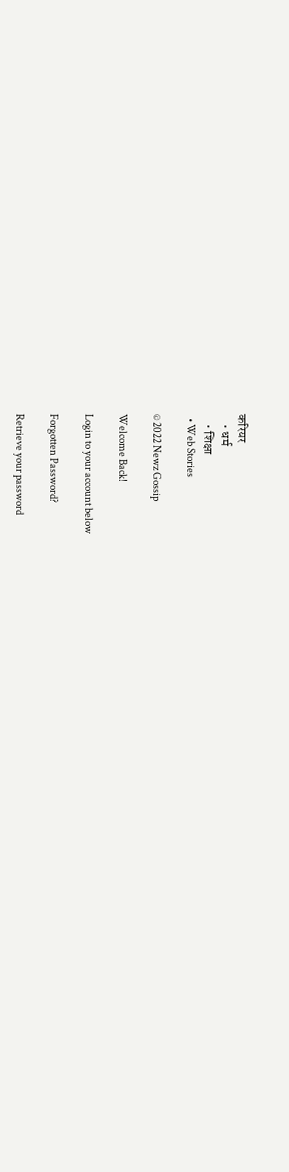करियर
    • धर्म
    • शिक्षा
  • Web Stories

© 2022 Newz Gossip

Welcome Back!

Login to your account below

Forgotten Password?

Retrieve your password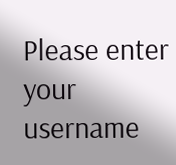Please enter your username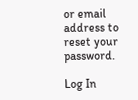or email address to reset your password.

Log In